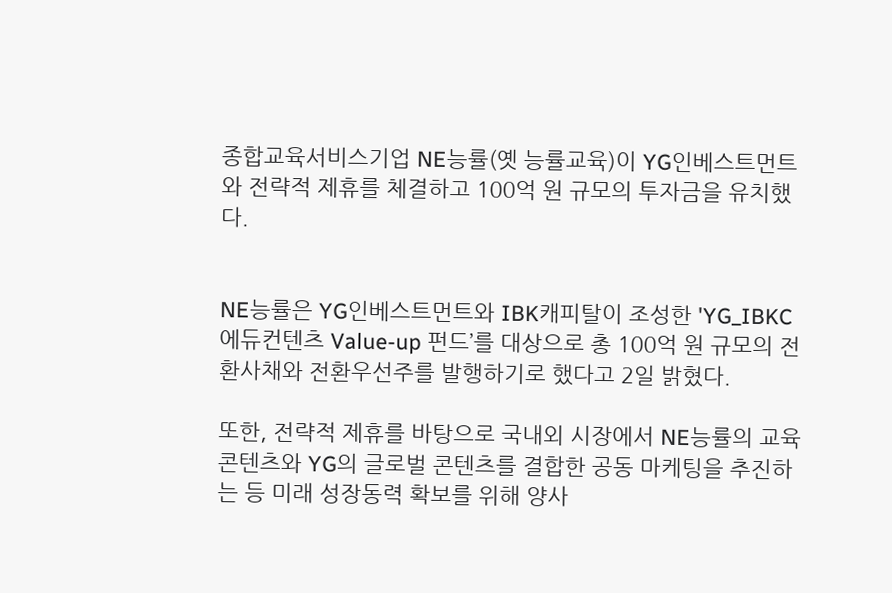종합교육서비스기업 NE능률(옛 능률교육)이 YG인베스트먼트와 전략적 제휴를 체결하고 100억 원 규모의 투자금을 유치했다.


NE능률은 YG인베스트먼트와 IBK캐피탈이 조성한 'YG_IBKC 에듀컨텐츠 Value-up 펀드’를 대상으로 총 100억 원 규모의 전환사채와 전환우선주를 발행하기로 했다고 2일 밝혔다.

또한, 전략적 제휴를 바탕으로 국내외 시장에서 NE능률의 교육 콘텐츠와 YG의 글로벌 콘텐츠를 결합한 공동 마케팅을 추진하는 등 미래 성장동력 확보를 위해 양사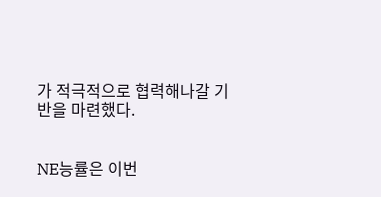가 적극적으로 협력해나갈 기반을 마련했다.


NE능률은 이번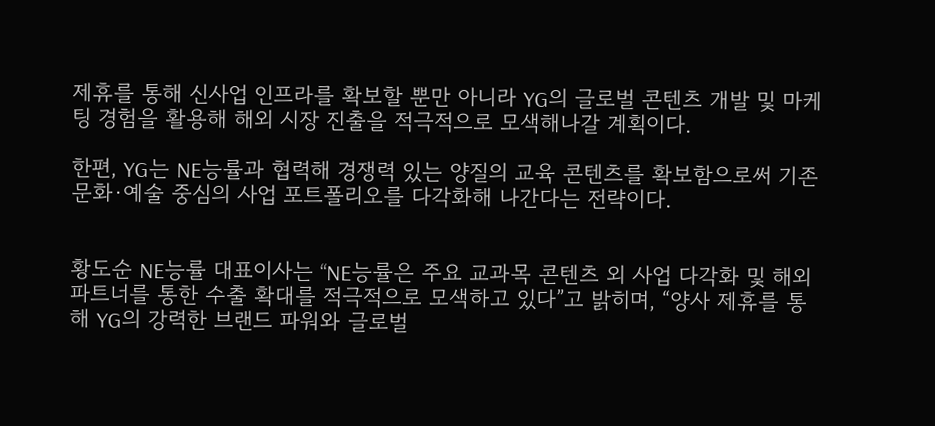제휴를 통해 신사업 인프라를 확보할 뿐만 아니라 YG의 글로벌 콘텐츠 개발 및 마케팅 경험을 활용해 해외 시장 진출을 적극적으로 모색해나갈 계획이다.

한편, YG는 NE능률과 협력해 경쟁력 있는 양질의 교육 콘텐츠를 확보함으로써 기존 문화∙예술 중심의 사업 포트폴리오를 다각화해 나간다는 전략이다.


황도순 NE능률 대표이사는 “NE능률은 주요 교과목 콘텐츠 외 사업 다각화 및 해외 파트너를 통한 수출 확대를 적극적으로 모색하고 있다”고 밝히며, “양사 제휴를 통해 YG의 강력한 브랜드 파워와 글로벌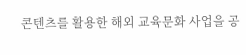콘텐츠를 활용한 해외 교육문화 사업을 공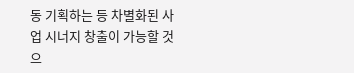동 기획하는 등 차별화된 사업 시너지 창출이 가능할 것으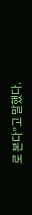로 본다”고 말했다.